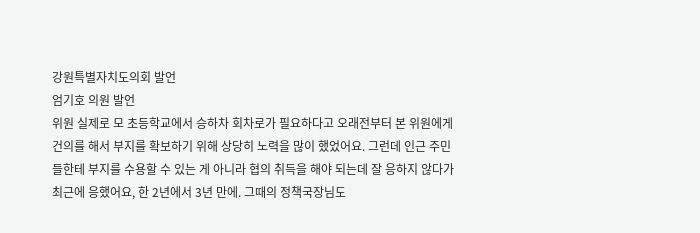강원특별자치도의회 발언
엄기호 의원 발언
위원 실제로 모 초등학교에서 승하차 회차로가 필요하다고 오래전부터 본 위원에게 건의를 해서 부지를 확보하기 위해 상당히 노력을 많이 했었어요. 그런데 인근 주민들한테 부지를 수용할 수 있는 게 아니라 협의 취득을 해야 되는데 잘 응하지 않다가 최근에 응했어요, 한 2년에서 3년 만에. 그때의 정책국장님도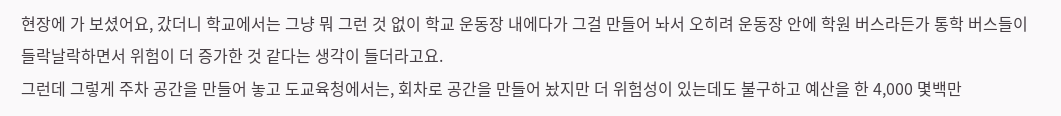현장에 가 보셨어요, 갔더니 학교에서는 그냥 뭐 그런 것 없이 학교 운동장 내에다가 그걸 만들어 놔서 오히려 운동장 안에 학원 버스라든가 통학 버스들이 들락날락하면서 위험이 더 증가한 것 같다는 생각이 들더라고요.
그런데 그렇게 주차 공간을 만들어 놓고 도교육청에서는, 회차로 공간을 만들어 놨지만 더 위험성이 있는데도 불구하고 예산을 한 4,000 몇백만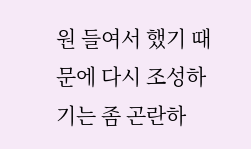원 들여서 했기 때문에 다시 조성하기는 좀 곤란하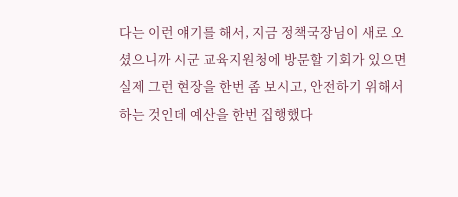다는 이런 얘기를 해서, 지금 정책국장님이 새로 오셨으니까 시군 교육지원청에 방문할 기회가 있으면 실제 그런 현장을 한번 좀 보시고, 안전하기 위해서 하는 것인데 예산을 한번 집행했다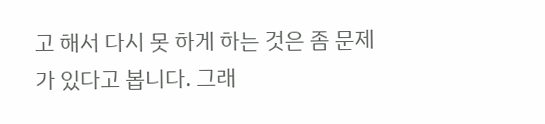고 해서 다시 못 하게 하는 것은 좀 문제가 있다고 봅니다. 그래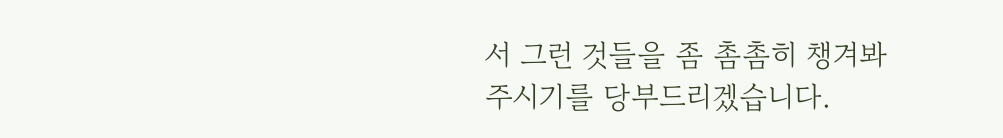서 그런 것들을 좀 촘촘히 챙겨봐 주시기를 당부드리겠습니다.